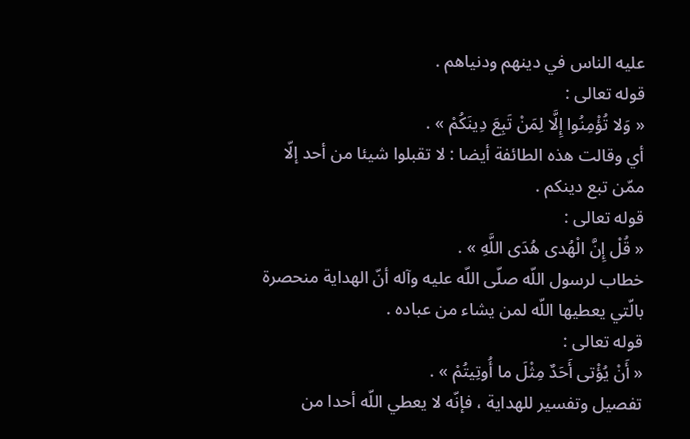عليه الناس في دينهم ودنياهم .
قوله تعالى :
« وَلا تُؤْمِنُوا إِلَّا لِمَنْ تَبِعَ دِينَكُمْ » .
أي وقالت هذه الطائفة أيضا : لا تقبلوا شيئا من أحد إلّا ممّن تبع دينكم .
قوله تعالى :
« قُلْ إِنَّ الْهُدى هُدَى اللَّهِ » .
خطاب لرسول اللّه صلّى اللّه عليه وآله أنّ الهداية منحصرة بالّتي يعطيها اللّه لمن يشاء من عباده .
قوله تعالى :
« أَنْ يُؤْتى أَحَدٌ مِثْلَ ما أُوتِيتُمْ » .
تفصيل وتفسير للهداية ، فإنّه لا يعطي اللّه أحدا من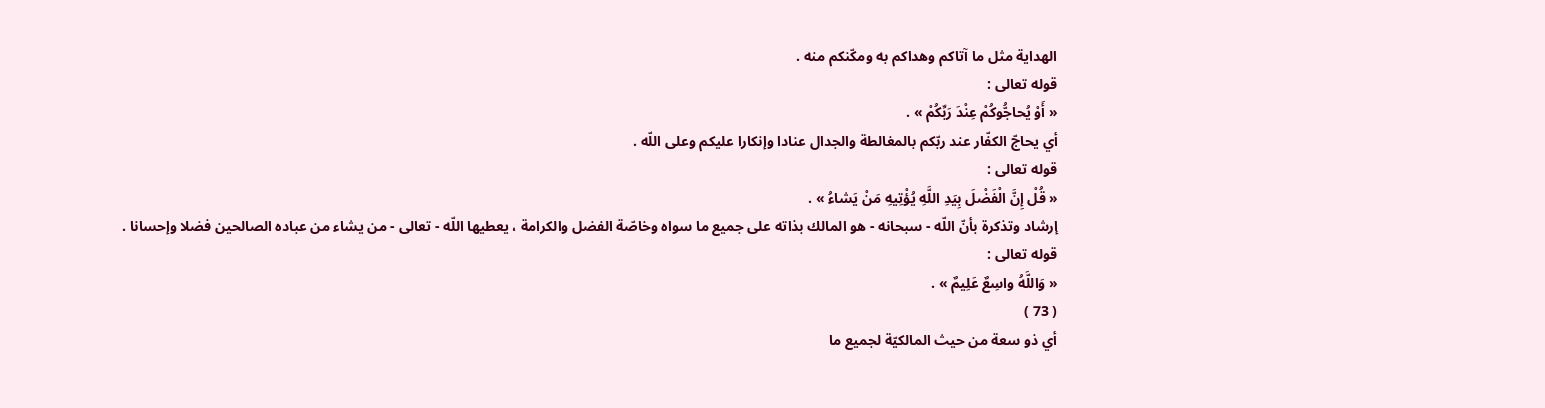الهداية مثل ما آتاكم وهداكم به ومكّنكم منه .
قوله تعالى :
« أَوْ يُحاجُّوكُمْ عِنْدَ رَبِّكُمْ » .
أي يحاجّ الكفّار عند ربّكم بالمغالطة والجدال عنادا وإنكارا عليكم وعلى اللّه .
قوله تعالى :
« قُلْ إِنَّ الْفَضْلَ بِيَدِ اللَّهِ يُؤْتِيهِ مَنْ يَشاءُ » .
إرشاد وتذكرة بأنّ اللّه - سبحانه - هو المالك بذاته على جميع ما سواه وخاصّة الفضل والكرامة ، يعطيها اللّه - تعالى - من يشاء من عباده الصالحين فضلا وإحسانا .
قوله تعالى :
« وَاللَّهُ واسِعٌ عَلِيمٌ » .
( 73 )
أي ذو سعة من حيث المالكيّة لجميع ما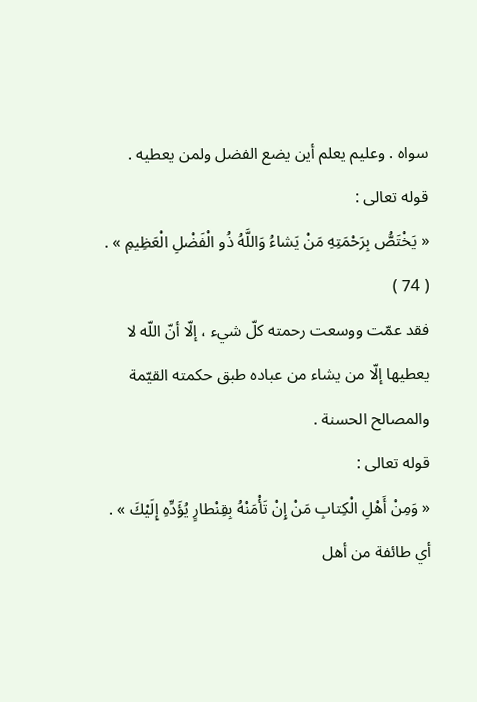سواه . وعليم يعلم أين يضع الفضل ولمن يعطيه .
قوله تعالى :
« يَخْتَصُّ بِرَحْمَتِهِ مَنْ يَشاءُ وَاللَّهُ ذُو الْفَضْلِ الْعَظِيمِ » .
( 74 )
فقد عمّت ووسعت رحمته كلّ شيء ، إلّا أنّ اللّه لا يعطيها إلّا من يشاء من عباده طبق حكمته القيّمة والمصالح الحسنة .
قوله تعالى :
« وَمِنْ أَهْلِ الْكِتابِ مَنْ إِنْ تَأْمَنْهُ بِقِنْطارٍ يُؤَدِّهِ إِلَيْكَ » .
أي طائفة من أهل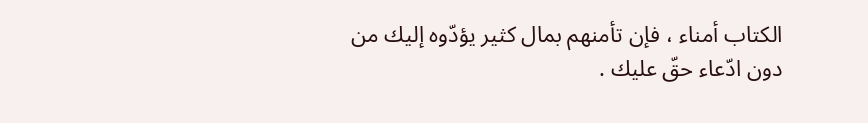الكتاب أمناء ، فإن تأمنهم بمال كثير يؤدّوه إليك من دون ادّعاء حقّ عليك .